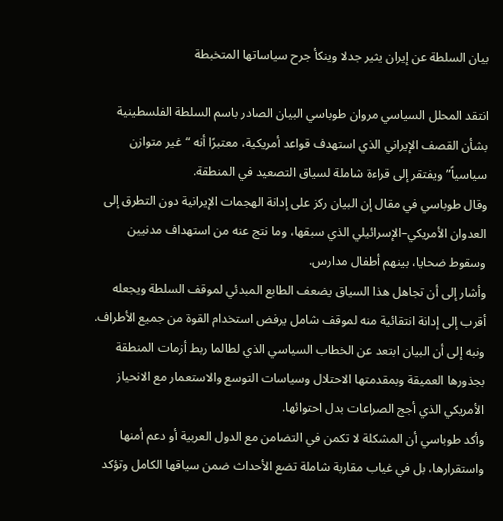بيان السلطة عن إيران يثير جدلا وينكأ جرح سياساتها المتخبطة

انتقد المحلل السياسي مروان طوباسي البيان الصادر باسم السلطة الفلسطينية بشأن القصف الإيراني الذي استهدف قواعد أمريكية، معتبرًا أنه “غير متوازن سياسياً” ويفتقر إلى قراءة شاملة لسياق التصعيد في المنطقة.
وقال طوباسي في مقال إن البيان ركز على إدانة الهجمات الإيرانية دون التطرق إلى العدوان الأمريكي–الإسرائيلي الذي سبقها، وما نتج عنه من استهداف مدنيين وسقوط ضحايا، بينهم أطفال مدارس.
وأشار إلى أن تجاهل هذا السياق يضعف الطابع المبدئي لموقف السلطة ويجعله أقرب إلى إدانة انتقائية منه لموقف شامل يرفض استخدام القوة من جميع الأطراف.
ونبه إلى أن البيان ابتعد عن الخطاب السياسي الذي لطالما ربط أزمات المنطقة بجذورها العميقة وبمقدمتها الاحتلال وسياسات التوسع والاستعمار مع الانحياز الأمريكي الذي أجج الصراعات بدل احتوائها.
وأكد طوباسي أن المشكلة لا تكمن في التضامن مع الدول العربية أو دعم أمنها واستقرارها، بل في غياب مقاربة شاملة تضع الأحداث ضمن سياقها الكامل وتؤكد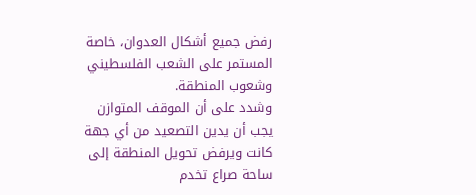رفض جميع أشكال العدوان، خاصة المستمر على الشعب الفلسطيني وشعوب المنطقة.
وشدد على أن الموقف المتوازن يجب أن يدين التصعيد من أي جهة كانت ويرفض تحويل المنطقة إلى ساحة صراع تخدم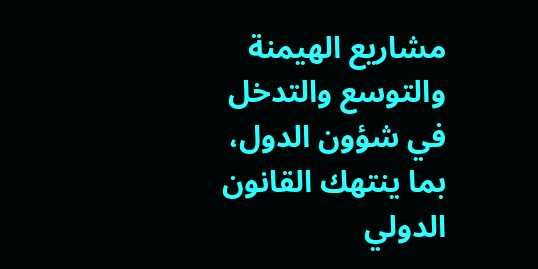مشاريع الهيمنة والتوسع والتدخل في شؤون الدول، بما ينتهك القانون الدولي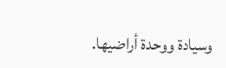وسيادة ووحدة أراضيها.